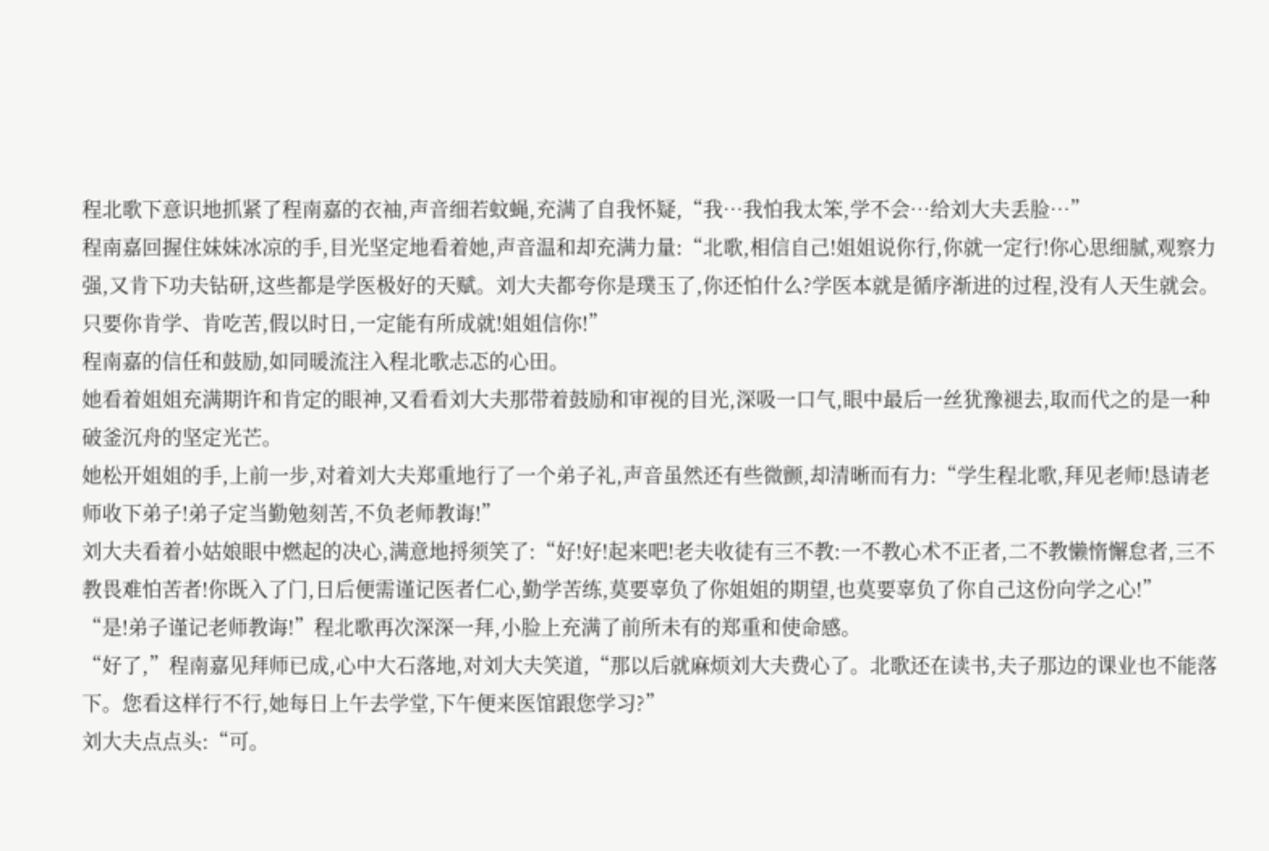程北歌下意识地抓紧了程南嘉的衣袖,声音细若蚊蝇,充满了自我怀疑,“我…我怕我太笨,学不会…给刘大夫丢脸…”
程南嘉回握住妹妹冰凉的手,目光坚定地看着她,声音温和却充满力量:“北歌,相信自己!姐姐说你行,你就一定行!你心思细腻,观察力强,又肯下功夫钻研,这些都是学医极好的天赋。刘大夫都夸你是璞玉了,你还怕什么?学医本就是循序渐进的过程,没有人天生就会。只要你肯学、肯吃苦,假以时日,一定能有所成就!姐姐信你!”
程南嘉的信任和鼓励,如同暖流注入程北歌忐忑的心田。
她看着姐姐充满期许和肯定的眼神,又看看刘大夫那带着鼓励和审视的目光,深吸一口气,眼中最后一丝犹豫褪去,取而代之的是一种破釜沉舟的坚定光芒。
她松开姐姐的手,上前一步,对着刘大夫郑重地行了一个弟子礼,声音虽然还有些微颤,却清晰而有力:“学生程北歌,拜见老师!恳请老师收下弟子!弟子定当勤勉刻苦,不负老师教诲!”
刘大夫看着小姑娘眼中燃起的决心,满意地捋须笑了:“好!好!起来吧!老夫收徒有三不教:一不教心术不正者,二不教懒惰懈怠者,三不教畏难怕苦者!你既入了门,日后便需谨记医者仁心,勤学苦练,莫要辜负了你姐姐的期望,也莫要辜负了你自己这份向学之心!”
“是!弟子谨记老师教诲!”程北歌再次深深一拜,小脸上充满了前所未有的郑重和使命感。
“好了,”程南嘉见拜师已成,心中大石落地,对刘大夫笑道,“那以后就麻烦刘大夫费心了。北歌还在读书,夫子那边的课业也不能落下。您看这样行不行,她每日上午去学堂,下午便来医馆跟您学习?”
刘大夫点点头:“可。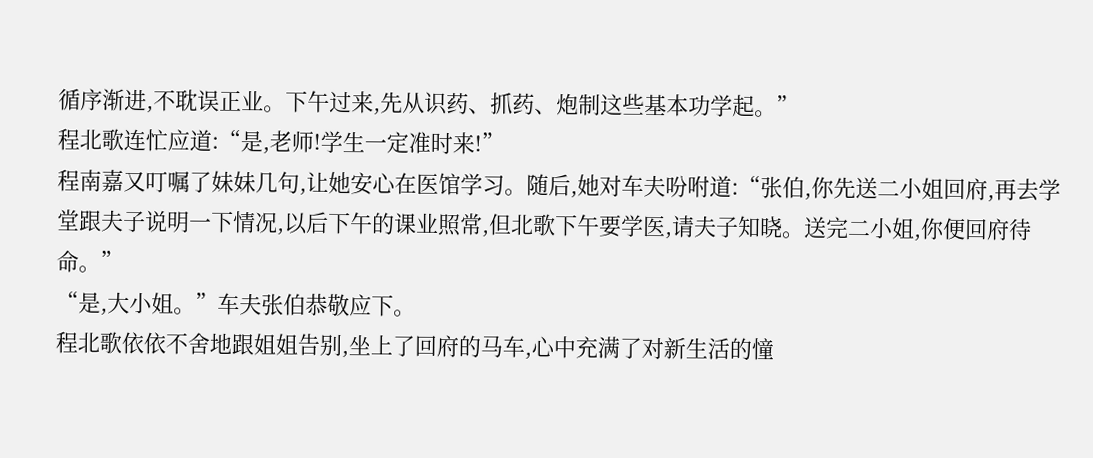循序渐进,不耽误正业。下午过来,先从识药、抓药、炮制这些基本功学起。”
程北歌连忙应道:“是,老师!学生一定准时来!”
程南嘉又叮嘱了妹妹几句,让她安心在医馆学习。随后,她对车夫吩咐道:“张伯,你先送二小姐回府,再去学堂跟夫子说明一下情况,以后下午的课业照常,但北歌下午要学医,请夫子知晓。送完二小姐,你便回府待命。”
“是,大小姐。”车夫张伯恭敬应下。
程北歌依依不舍地跟姐姐告别,坐上了回府的马车,心中充满了对新生活的憧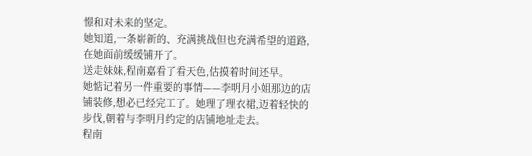憬和对未来的坚定。
她知道,一条崭新的、充满挑战但也充满希望的道路,在她面前缓缓铺开了。
送走妹妹,程南嘉看了看天色,估摸着时间还早。
她惦记着另一件重要的事情——李明月小姐那边的店铺装修,想必已经完工了。她理了理衣裙,迈着轻快的步伐,朝着与李明月约定的店铺地址走去。
程南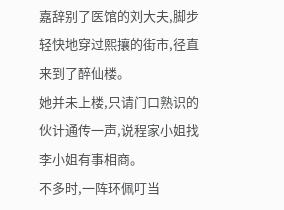嘉辞别了医馆的刘大夫,脚步轻快地穿过熙攘的街市,径直来到了醉仙楼。
她并未上楼,只请门口熟识的伙计通传一声,说程家小姐找李小姐有事相商。
不多时,一阵环佩叮当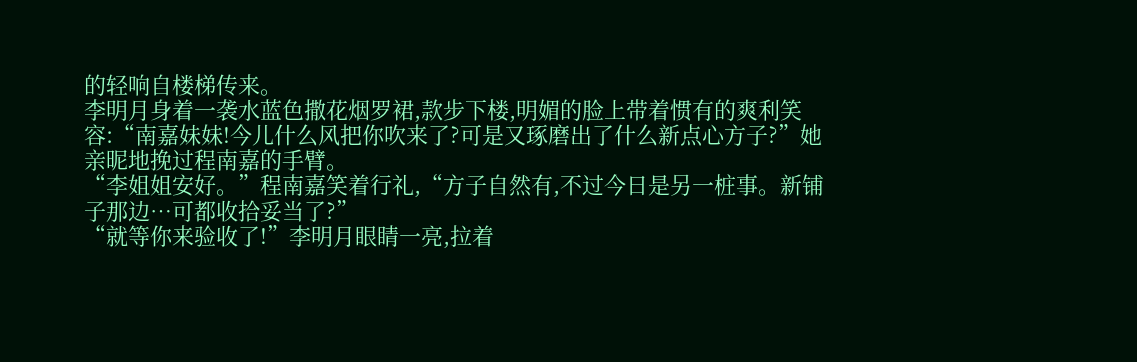的轻响自楼梯传来。
李明月身着一袭水蓝色撒花烟罗裙,款步下楼,明媚的脸上带着惯有的爽利笑容:“南嘉妹妹!今儿什么风把你吹来了?可是又琢磨出了什么新点心方子?”她亲昵地挽过程南嘉的手臂。
“李姐姐安好。”程南嘉笑着行礼,“方子自然有,不过今日是另一桩事。新铺子那边…可都收拾妥当了?”
“就等你来验收了!”李明月眼睛一亮,拉着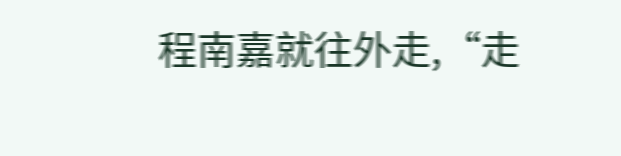程南嘉就往外走,“走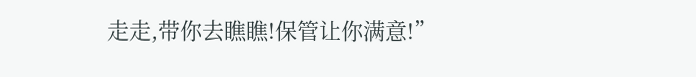走走,带你去瞧瞧!保管让你满意!”